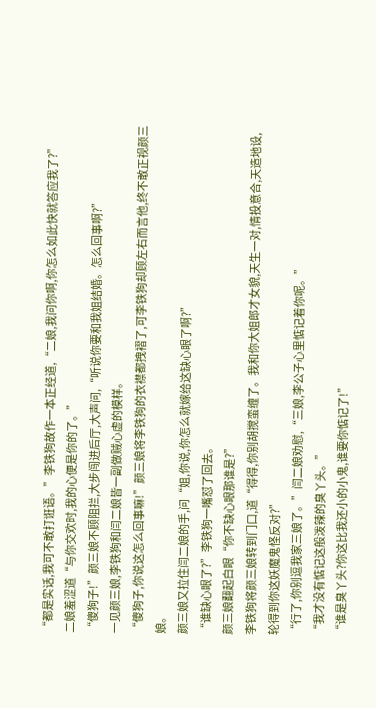“都是实话,我可不敢打诳语。”李铁狗故作一本正经道,“二娘,我问你啊,你怎么如此快就答应我了?”
二娘羞涩道“与你交欢时,我的心便是你的了。”
“傻狗子!”颜三娘不顾阻拦,大步闯进后厅,大声问,“听说你要和我姐结婚。怎么回事啊?”
一见颜三娘,李铁狗和闫二娘皆一副做贼心虚的模样。
“傻狗子,你说这怎么回事嘛!”颜三娘将李铁狗的衣襟都拽褶了,可李铁狗却顾左右而言他,终不敢正视颜三娘。
颜三娘又拉住闫二娘的手,问“姐,你说,你怎么就嫁给这缺心眼了啊?”
“谁缺心眼了?”李铁狗一嘴怼了回去。
颜三娘翻起白眼“你不缺心眼那谁是?”
李铁狗将颜三娘转到门口,道“得得,你别胡搅蛮缠了。我和你大姐郎才女貌,天生一对,情投意合,天造地设,轮得到你这妖魔鬼怪反对?”
“行了,你别逗我家三娘了。”闫二娘劝慰,“三娘,李公子心里惦记着你呢。”
“我才没有惦记这般泼辣的臭丫头。”
“谁是臭丫头?你这比我还小的小鬼,谁要你惦记了!”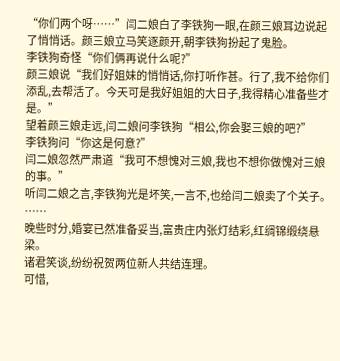“你们两个呀……”闫二娘白了李铁狗一眼,在颜三娘耳边说起了悄悄话。颜三娘立马笑逐颜开,朝李铁狗扮起了鬼脸。
李铁狗奇怪“你们俩再说什么呢?”
颜三娘说“我们好姐妹的悄悄话,你打听作甚。行了,我不给你们添乱,去帮活了。今天可是我好姐姐的大日子,我得精心准备些才是。”
望着颜三娘走远,闫二娘问李铁狗“相公,你会娶三娘的吧?”
李铁狗问“你这是何意?”
闫二娘忽然严肃道“我可不想愧对三娘,我也不想你做愧对三娘的事。”
听闫二娘之言,李铁狗光是坏笑,一言不,也给闫二娘卖了个关子。
……
晚些时分,婚宴已然准备妥当,富贵庄内张灯结彩,红绸锦缎绕悬梁。
诸君笑谈,纷纷祝贺两位新人共结连理。
可惜,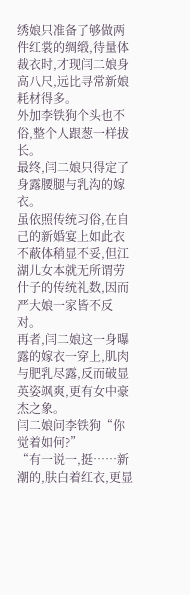绣娘只准备了够做两件红裳的绸缎,待量体裁衣时,才现闫二娘身高八尺,远比寻常新娘耗材得多。
外加李铁狗个头也不俗,整个人跟葱一样拔长。
最终,闫二娘只得定了身露腰腿与乳沟的嫁衣。
虽依照传统习俗,在自己的新婚宴上如此衣不蔽体稍显不妥,但江湖儿女本就无所谓劳什子的传统礼数,因而严大娘一家皆不反对。
再者,闫二娘这一身曝露的嫁衣一穿上,肌肉与肥乳尽露,反而破显英姿飒爽,更有女中豪杰之象。
闫二娘问李铁狗“你觉着如何?”
“有一说一,挺……新潮的,肤白着红衣,更显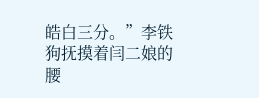皓白三分。”李铁狗抚摸着闫二娘的腰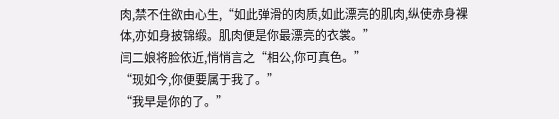肉,禁不住欲由心生,“如此弹滑的肉质,如此漂亮的肌肉,纵使赤身裸体,亦如身披锦缎。肌肉便是你最漂亮的衣裳。”
闫二娘将脸依近,悄悄言之“相公,你可真色。”
“现如今,你便要属于我了。”
“我早是你的了。”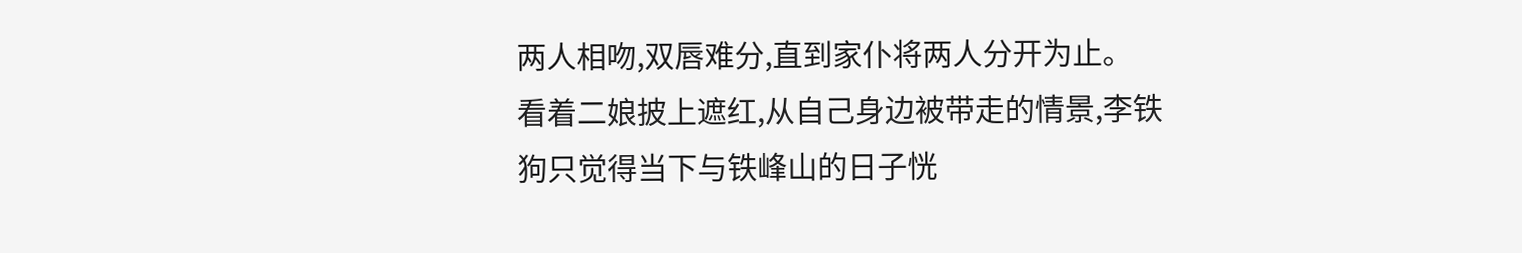两人相吻,双唇难分,直到家仆将两人分开为止。
看着二娘披上遮红,从自己身边被带走的情景,李铁狗只觉得当下与铁峰山的日子恍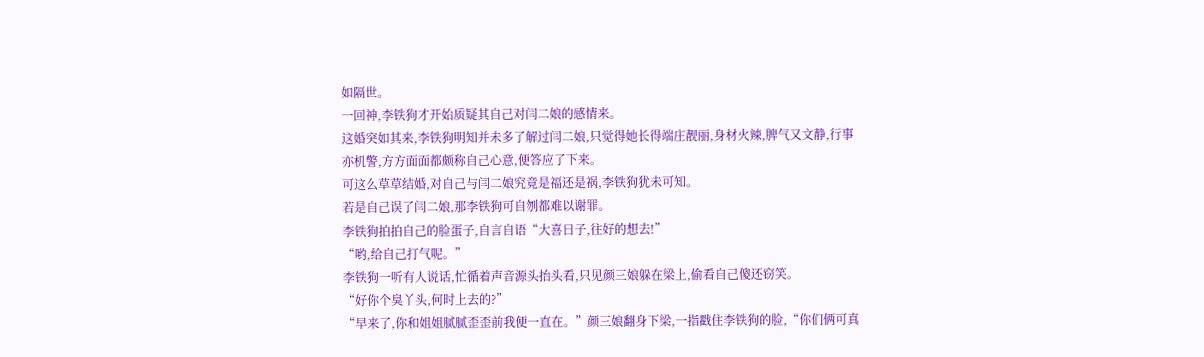如隔世。
一回神,李铁狗才开始质疑其自己对闫二娘的感情来。
这婚突如其来,李铁狗明知并未多了解过闫二娘,只觉得她长得端庄靓丽,身材火辣,脾气又文静,行事亦机警,方方面面都颇称自己心意,便答应了下来。
可这么草草结婚,对自己与闫二娘究竟是福还是祸,李铁狗犹未可知。
若是自己误了闫二娘,那李铁狗可自刎都难以谢罪。
李铁狗拍拍自己的脸蛋子,自言自语“大喜日子,往好的想去!”
“哟,给自己打气呢。”
李铁狗一听有人说话,忙循着声音源头抬头看,只见颜三娘躲在梁上,偷看自己傻还窃笑。
“好你个臭丫头,何时上去的?”
“早来了,你和姐姐腻腻歪歪前我便一直在。”颜三娘翻身下梁,一指戳住李铁狗的脸,“你们俩可真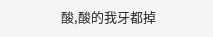酸,酸的我牙都掉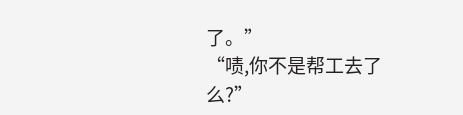了。”
“啧,你不是帮工去了么?”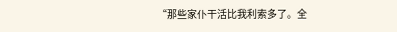“那些家仆干活比我利索多了。全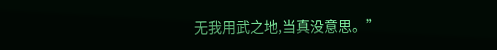无我用武之地,当真没意思。”